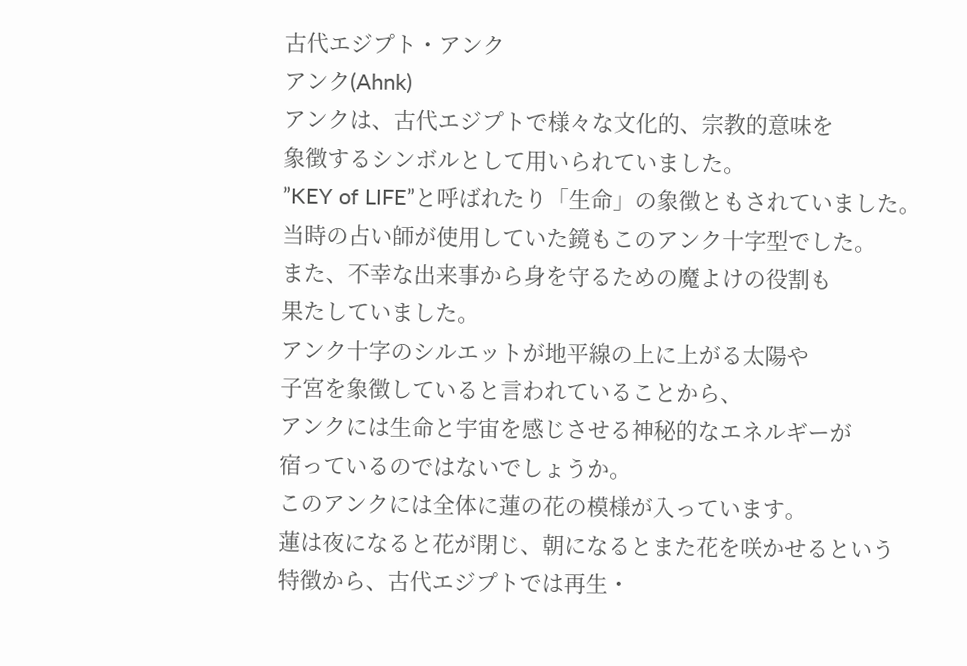古代エジプト・アンク
アンク(Ahnk)
アンクは、古代エジプトで様々な文化的、宗教的意味を
象徴するシンボルとして用いられていました。
”KEY of LIFE”と呼ばれたり「生命」の象徴ともされていました。
当時の占い師が使用していた鏡もこのアンク十字型でした。
また、不幸な出来事から身を守るための魔よけの役割も
果たしていました。
アンク十字のシルエットが地平線の上に上がる太陽や
子宮を象徴していると言われていることから、
アンクには生命と宇宙を感じさせる神秘的なエネルギーが
宿っているのではないでしょうか。
このアンクには全体に蓮の花の模様が入っています。
蓮は夜になると花が閉じ、朝になるとまた花を咲かせるという
特徴から、古代エジプトでは再生・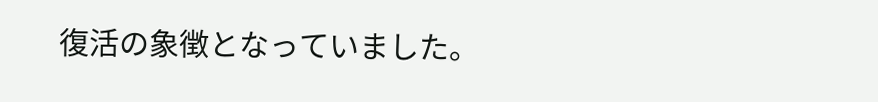復活の象徴となっていました。